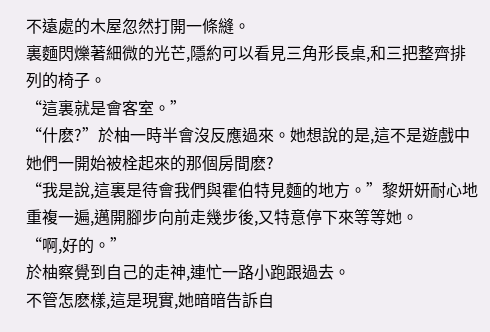不遠處的木屋忽然打開一條縫。
裏麵閃爍著細微的光芒,隱約可以看見三角形長桌,和三把整齊排列的椅子。
“這裏就是會客室。”
“什麽?”於柚一時半會沒反應過來。她想說的是,這不是遊戲中她們一開始被栓起來的那個房間麽?
“我是說,這裏是待會我們與霍伯特見麵的地方。”黎妍妍耐心地重複一遍,邁開腳步向前走幾步後,又特意停下來等等她。
“啊,好的。”
於柚察覺到自己的走神,連忙一路小跑跟過去。
不管怎麽樣,這是現實,她暗暗告訴自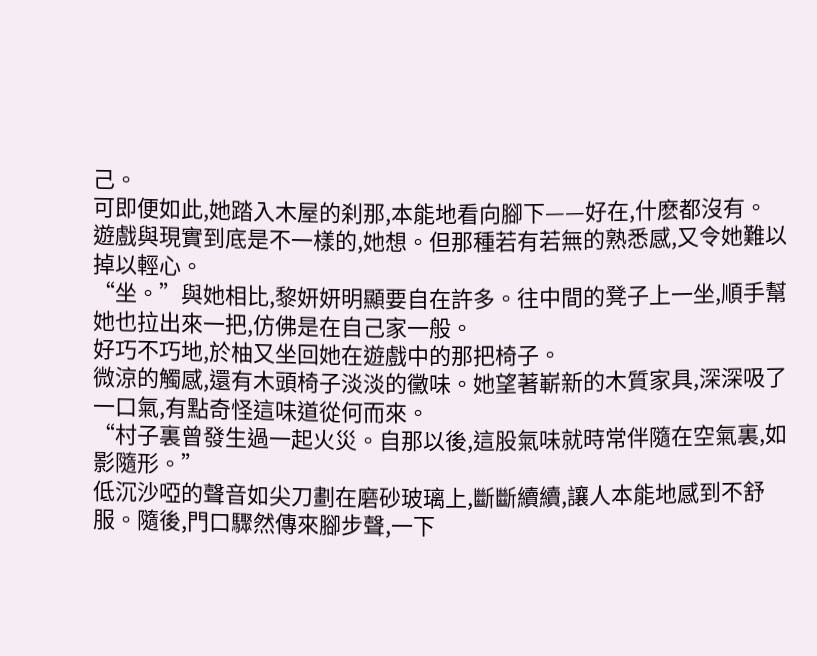己。
可即便如此,她踏入木屋的刹那,本能地看向腳下——好在,什麽都沒有。
遊戲與現實到底是不一樣的,她想。但那種若有若無的熟悉感,又令她難以掉以輕心。
“坐。”與她相比,黎妍妍明顯要自在許多。往中間的凳子上一坐,順手幫她也拉出來一把,仿佛是在自己家一般。
好巧不巧地,於柚又坐回她在遊戲中的那把椅子。
微涼的觸感,還有木頭椅子淡淡的黴味。她望著嶄新的木質家具,深深吸了一口氣,有點奇怪這味道從何而來。
“村子裏曾發生過一起火災。自那以後,這股氣味就時常伴隨在空氣裏,如影隨形。”
低沉沙啞的聲音如尖刀劃在磨砂玻璃上,斷斷續續,讓人本能地感到不舒服。隨後,門口驟然傳來腳步聲,一下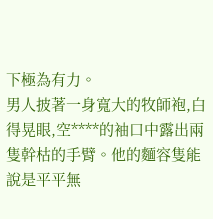下極為有力。
男人披著一身寬大的牧師袍,白得晃眼,空****的袖口中露出兩隻幹枯的手臂。他的麵容隻能說是平平無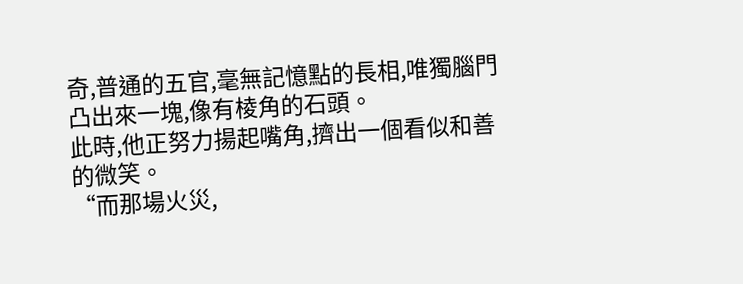奇,普通的五官,毫無記憶點的長相,唯獨腦門凸出來一塊,像有棱角的石頭。
此時,他正努力揚起嘴角,擠出一個看似和善的微笑。
“而那場火災,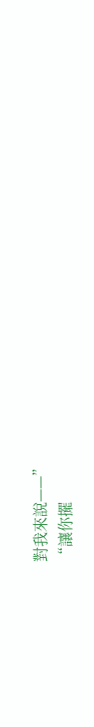對我來說——”
“讓你擺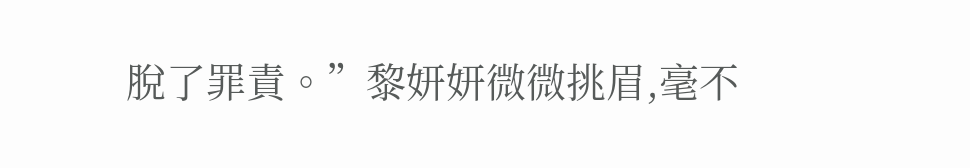脫了罪責。”黎妍妍微微挑眉,毫不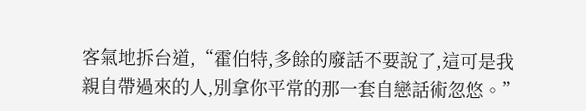客氣地拆台道,“霍伯特,多餘的廢話不要說了,這可是我親自帶過來的人,別拿你平常的那一套自戀話術忽悠。”